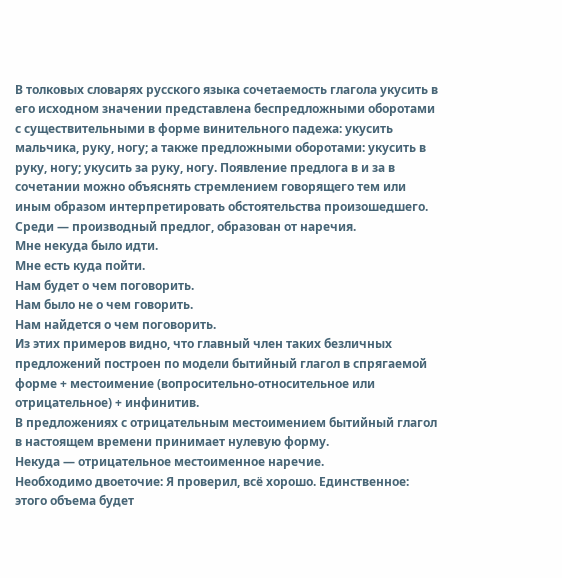В толковых словарях русского языка сочетаемость глагола укусить в его исходном значении представлена беспредложными оборотами с существительными в форме винительного падежа: укусить мальчика, руку, ногу; а также предложными оборотами: укусить в руку, ногу; укусить за руку, ногу. Появление предлога в и за в сочетании можно объяснять стремлением говорящего тем или иным образом интерпретировать обстоятельства произошедшего.
Среди — производный предлог, образован от наречия.
Мне некуда было идти.
Мне есть куда пойти.
Нам будет о чем поговорить.
Нам было не о чем говорить.
Нам найдется о чем поговорить.
Из этих примеров видно, что главный член таких безличных предложений построен по модели бытийный глагол в спрягаемой форме + местоимение (вопросительно-относительное или отрицательное) + инфинитив.
В предложениях с отрицательным местоимением бытийный глагол в настоящем времени принимает нулевую форму.
Некуда — отрицательное местоименное наречие.
Необходимо двоеточие: Я проверил, всё хорошо. Единственное: этого объема будет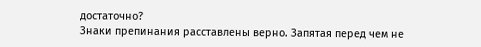достаточно?
Знаки препинания расставлены верно. Запятая перед чем не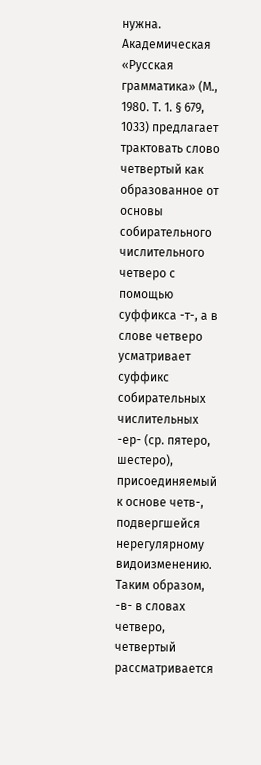нужна.
Академическая «Русская грамматика» (М., 1980. Т. 1. § 679, 1033) предлагает трактовать слово четвертый как образованное от основы собирательного числительного четверо с помощью суффикса -т-, а в слове четверо усматривает суффикс собирательных числительных -ер- (ср. пятеро, шестеро), присоединяемый к основе четв-, подвергшейся нерегулярному видоизменению. Таким образом, -в- в словах четверо, четвертый рассматривается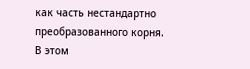как часть нестандартно преобразованного корня.
В этом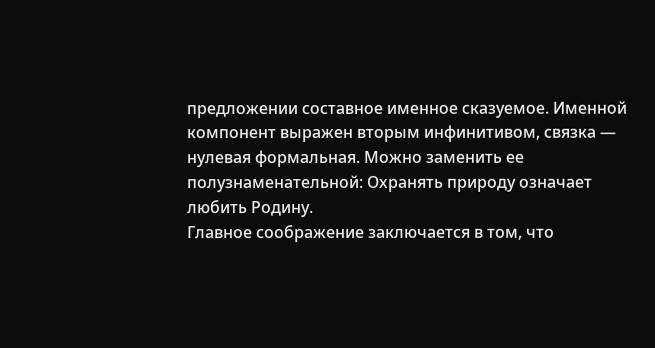предложении составное именное сказуемое. Именной компонент выражен вторым инфинитивом, связка — нулевая формальная. Можно заменить ее полузнаменательной: Охранять природу означает любить Родину.
Главное соображение заключается в том, что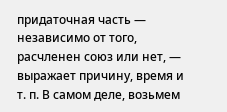придаточная часть — независимо от того, расчленен союз или нет, — выражает причину, время и т. п. В самом деле, возьмем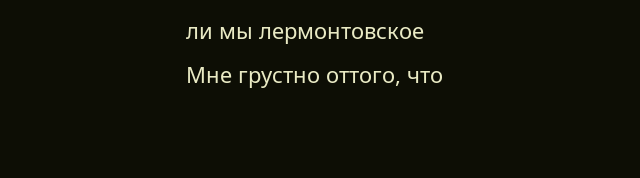ли мы лермонтовское Мне грустно оттого, что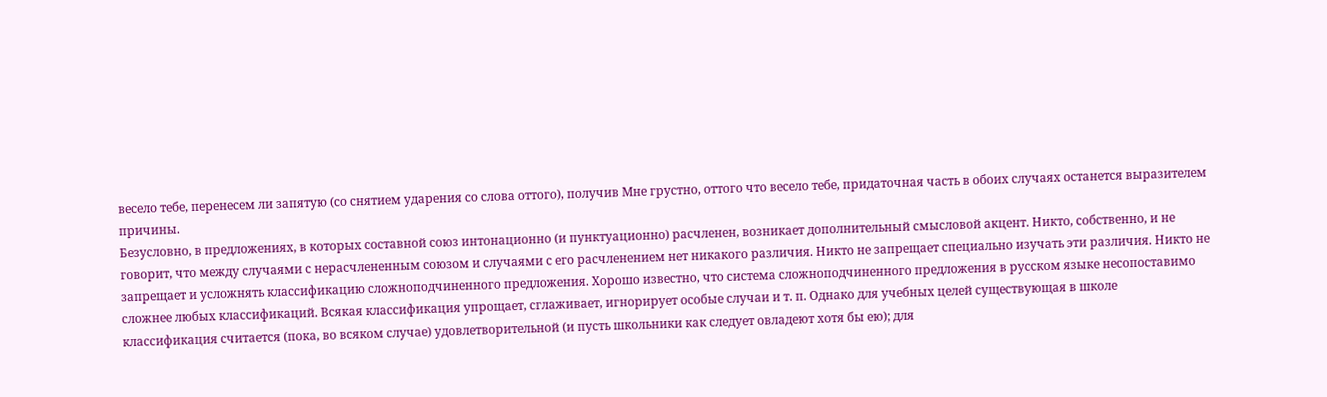весело тебе, перенесем ли запятую (со снятием ударения со слова оттого), получив Мне грустно, оттого что весело тебе, придаточная часть в обоих случаях останется выразителем причины.
Безусловно, в предложениях, в которых составной союз интонационно (и пунктуационно) расчленен, возникает дополнительный смысловой акцент. Никто, собственно, и не говорит, что между случаями с нерасчлененным союзом и случаями с его расчленением нет никакого различия. Никто не запрещает специально изучать эти различия. Никто не запрещает и усложнять классификацию сложноподчиненного предложения. Хорошо известно, что система сложноподчиненного предложения в русском языке несопоставимо сложнее любых классификаций. Всякая классификация упрощает, сглаживает, игнорирует особые случаи и т. п. Однако для учебных целей существующая в школе классификация считается (пока, во всяком случае) удовлетворительной (и пусть школьники как следует овладеют хотя бы ею); для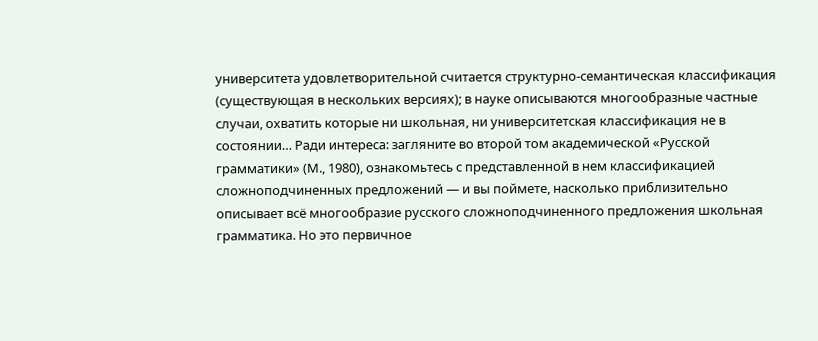университета удовлетворительной считается структурно-семантическая классификация (существующая в нескольких версиях); в науке описываются многообразные частные случаи, охватить которые ни школьная, ни университетская классификация не в состоянии… Ради интереса: загляните во второй том академической «Русской грамматики» (М., 1980), ознакомьтесь с представленной в нем классификацией сложноподчиненных предложений — и вы поймете, насколько приблизительно описывает всё многообразие русского сложноподчиненного предложения школьная грамматика. Но это первичное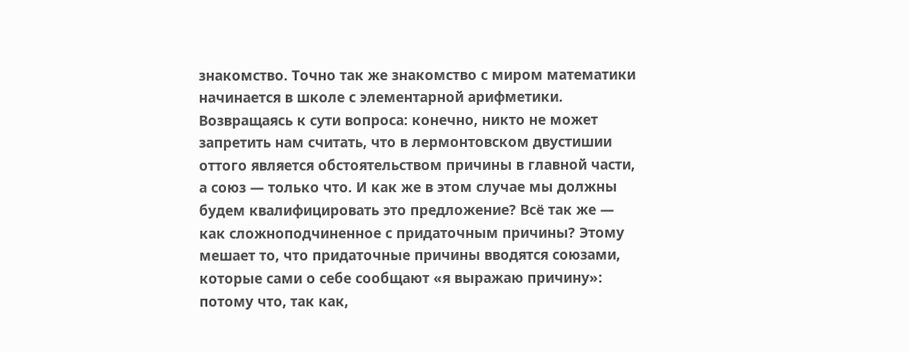знакомство. Точно так же знакомство с миром математики начинается в школе с элементарной арифметики.
Возвращаясь к сути вопроса: конечно, никто не может запретить нам считать, что в лермонтовском двустишии оттого является обстоятельством причины в главной части, а союз — только что. И как же в этом случае мы должны будем квалифицировать это предложение? Всё так же — как сложноподчиненное с придаточным причины? Этому мешает то, что придаточные причины вводятся союзами, которые сами о себе сообщают «я выражаю причину»: потому что, так как,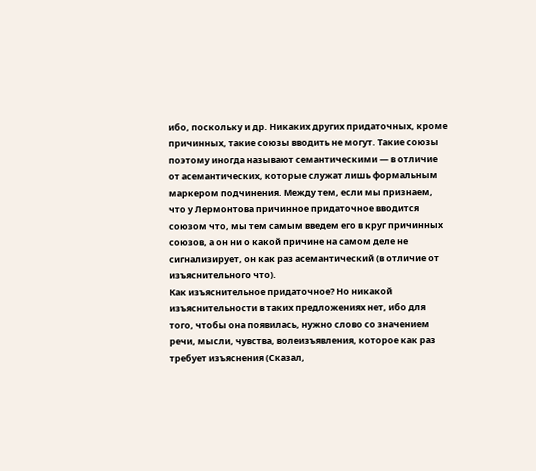ибо, поскольку и др. Никаких других придаточных, кроме причинных, такие союзы вводить не могут. Такие союзы поэтому иногда называют семантическими — в отличие от асемантических, которые служат лишь формальным маркером подчинения. Между тем, если мы признаем, что у Лермонтова причинное придаточное вводится союзом что, мы тем самым введем его в круг причинных союзов, а он ни о какой причине на самом деле не сигнализирует, он как раз асемантический (в отличие от изъяснительного что).
Как изъяснительное придаточное? Но никакой изъяснительности в таких предложениях нет, ибо для того, чтобы она появилась, нужно слово со значением речи, мысли, чувства, волеизъявления, которое как раз требует изъяснения (Сказал,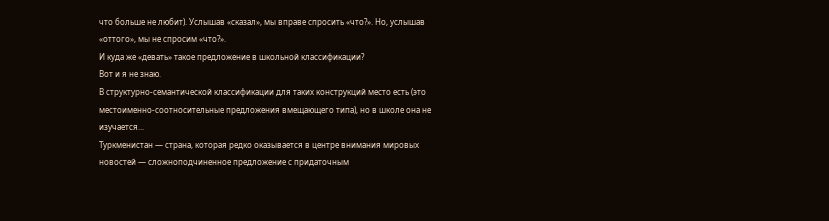что больше не любит). Услышав «сказал», мы вправе спросить «что?». Но, услышав «оттого», мы не спросим «что?».
И куда же «девать» такое предложение в школьной классификации?
Вот и я не знаю.
В структурно-семантической классификации для таких конструкций место есть (это местоименно-соотносительные предложения вмещающего типа), но в школе она не изучается...
Туркменистан — страна, которая редко оказывается в центре внимания мировых новостей — сложноподчиненное предложение с придаточным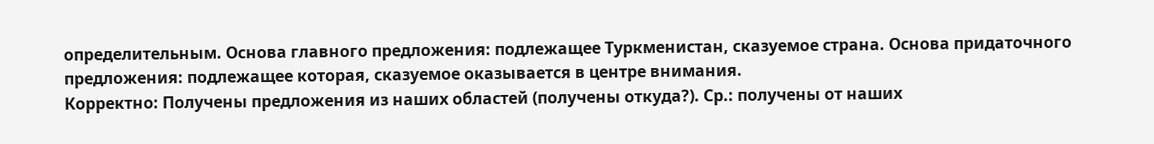определительным. Основа главного предложения: подлежащее Туркменистан, сказуемое страна. Основа придаточного предложения: подлежащее которая, сказуемое оказывается в центре внимания.
Корректно: Получены предложения из наших областей (получены откуда?). Ср.: получены от наших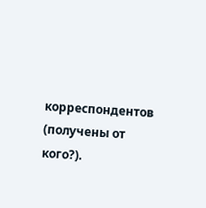корреспондентов (получены от кого?).